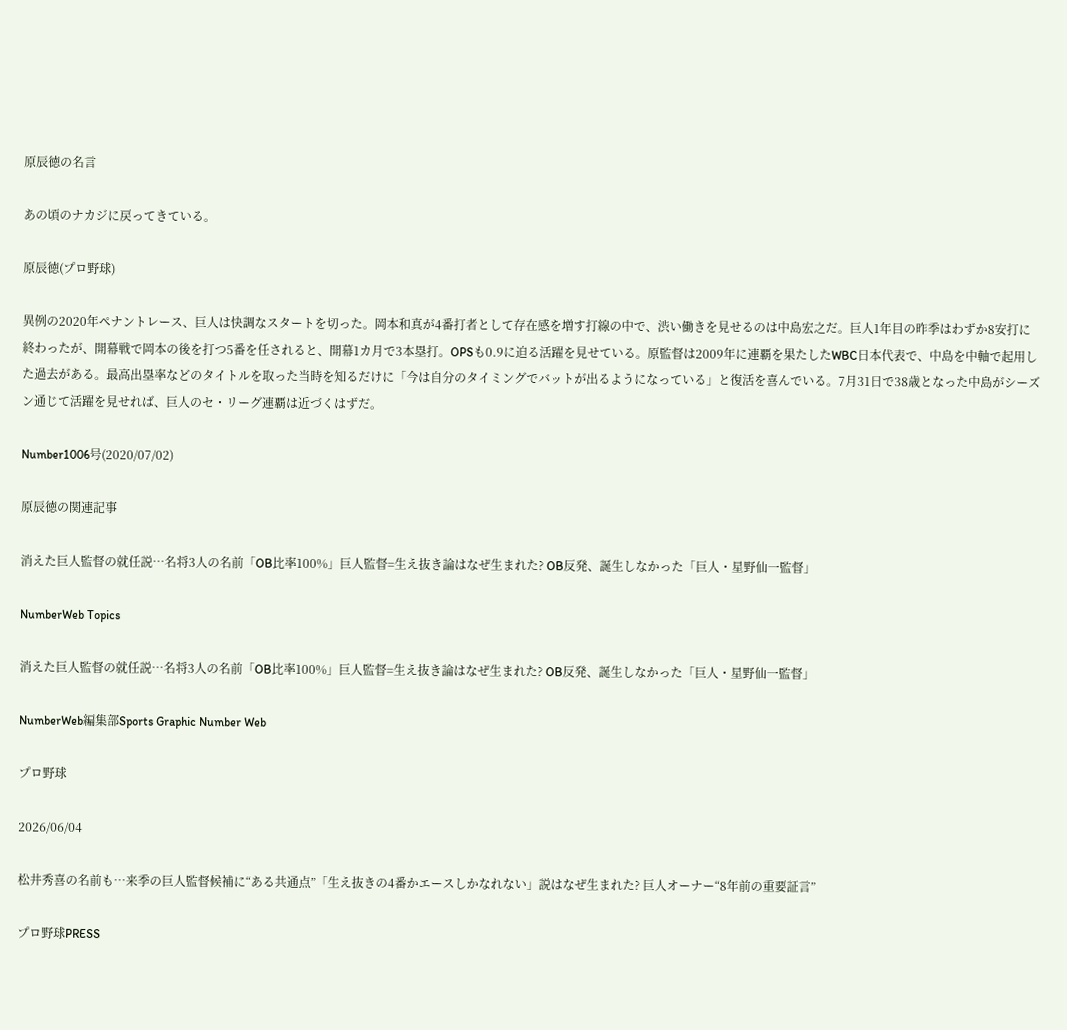原辰徳の名言

あの頃のナカジに戻ってきている。

原辰徳(プロ野球)

異例の2020年ペナントレース、巨人は快調なスタートを切った。岡本和真が4番打者として存在感を増す打線の中で、渋い働きを見せるのは中島宏之だ。巨人1年目の昨季はわずか8安打に終わったが、開幕戦で岡本の後を打つ5番を任されると、開幕1カ月で3本塁打。OPSも0.9に迫る活躍を見せている。原監督は2009年に連覇を果たしたWBC日本代表で、中島を中軸で起用した過去がある。最高出塁率などのタイトルを取った当時を知るだけに「今は自分のタイミングでバットが出るようになっている」と復活を喜んでいる。7月31日で38歳となった中島がシーズン通じて活躍を見せれば、巨人のセ・リーグ連覇は近づくはずだ。

Number1006号(2020/07/02)

原辰徳の関連記事

消えた巨人監督の就任説…名将3人の名前「OB比率100%」巨人監督=生え抜き論はなぜ生まれた? OB反発、誕生しなかった「巨人・星野仙一監督」

NumberWeb Topics

消えた巨人監督の就任説…名将3人の名前「OB比率100%」巨人監督=生え抜き論はなぜ生まれた? OB反発、誕生しなかった「巨人・星野仙一監督」

NumberWeb編集部Sports Graphic Number Web

プロ野球

2026/06/04

松井秀喜の名前も…来季の巨人監督候補に“ある共通点”「生え抜きの4番かエースしかなれない」説はなぜ生まれた? 巨人オーナー“8年前の重要証言”

プロ野球PRESS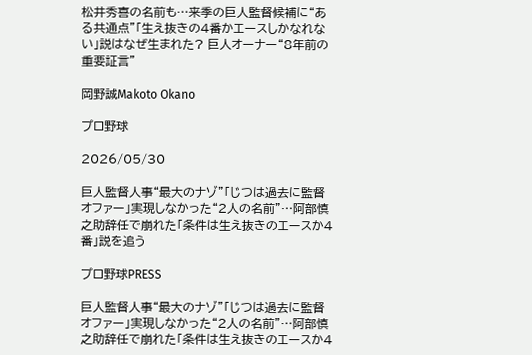松井秀喜の名前も…来季の巨人監督候補に“ある共通点”「生え抜きの4番かエースしかなれない」説はなぜ生まれた? 巨人オーナー“8年前の重要証言”

岡野誠Makoto Okano

プロ野球

2026/05/30

巨人監督人事“最大のナゾ”「じつは過去に監督オファー」実現しなかった“2人の名前”…阿部慎之助辞任で崩れた「条件は生え抜きのエースか4番」説を追う

プロ野球PRESS

巨人監督人事“最大のナゾ”「じつは過去に監督オファー」実現しなかった“2人の名前”…阿部慎之助辞任で崩れた「条件は生え抜きのエースか4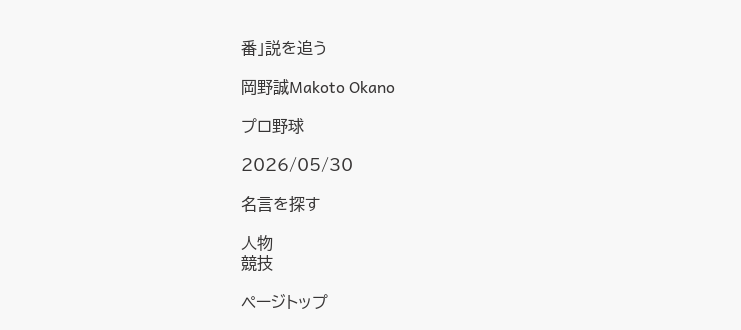番」説を追う

岡野誠Makoto Okano

プロ野球

2026/05/30

名言を探す

人物
競技

ページトップ